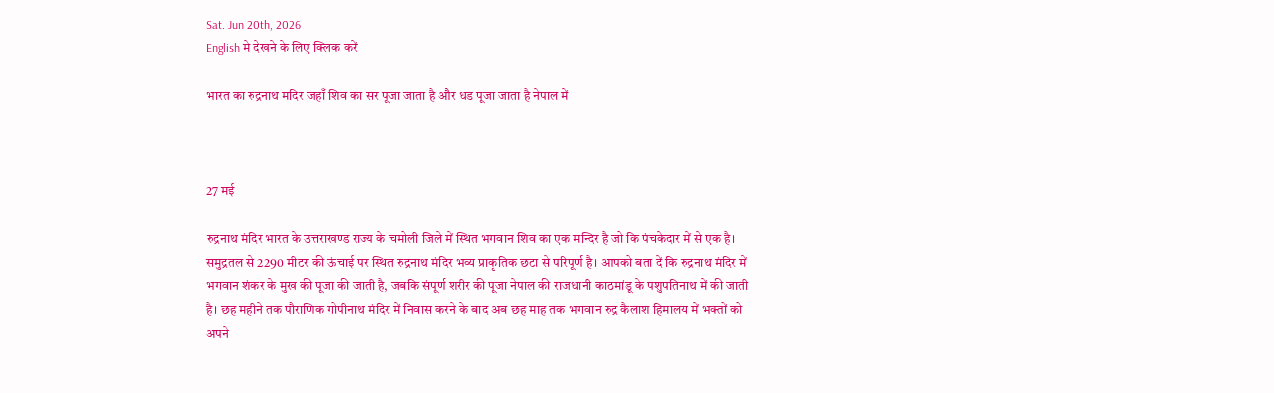Sat. Jun 20th, 2026
English मे देखने के लिए क्लिक करें

भारत का रुद्रनाथ म‌दिर जहाँ शिव का सर पूजा जाता है और धड पूजा जाता है नेपाल में



27 मई

रुद्रनाथ मंदिर भारत के उत्तराखण्ड राज्य के चमोली जिले में स्थित भगवान शिव का एक मन्दिर है जो कि पंचकेदार में से एक है। समुद्रतल से 2290 मीटर की ऊंचाई पर स्थित रुद्रनाथ मंदिर भव्य प्राकृतिक छटा से परिपूर्ण है। आपको बता दें कि रुद्रनाथ मंदिर में भगवान शंकर के मुख की पूजा की जाती है, जबकि संपूर्ण शरीर की पूजा नेपाल की राजधानी काठमांडू के पशुपतिनाथ में की जाती है। छह महीने तक पौराणिक गोपीनाथ मंदिर में निवास करने के बाद अब छह माह तक भगवान रुद्र कैलाश हिमालय में भक्तों को अपने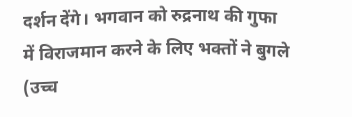दर्शन देंगे। भगवान को रुद्रनाथ की गुफा में विराजमान करने के लिए भक्तों ने बुगले (उच्च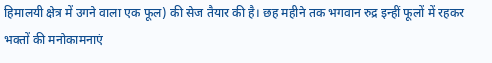हिमालयी क्षेत्र में उगने वाला एक फूल) की सेज तैयार की है। छह महीने तक भगवान रुद्र इन्हीं फूलों में रहकर भक्तों की मनोकामनाएं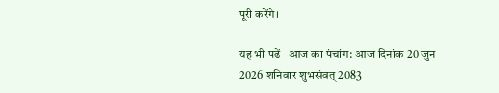पूरी करेंगे।

यह भी पढें   आज का पंचांग: आज दिनांक 20 जुन 2026 शनिवार शुभसंवत् 2083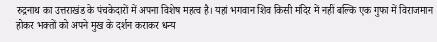रुद्रनाथ का उत्तराखंड के पंचकेदारों में अपना विशेष महत्व है। यहां भगवान शिव किसी मंदिर में नहीं बल्कि एक गुफा में विराजमान होकर भक्तों को अपने मुख के दर्शन कराकर धन्य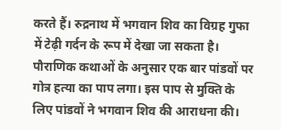करते हैं। रुद्रनाथ में भगवान शिव का विग्रह गुफा में टेढ़ी गर्दन के रूप में देखा जा सकता है। पौराणिक कथाओं के अनुसार एक बार पांडवों पर गोत्र हत्या का पाप लगा। इस पाप से मुक्ति के लिए पांडवों ने भगवान शिव की आराधना की।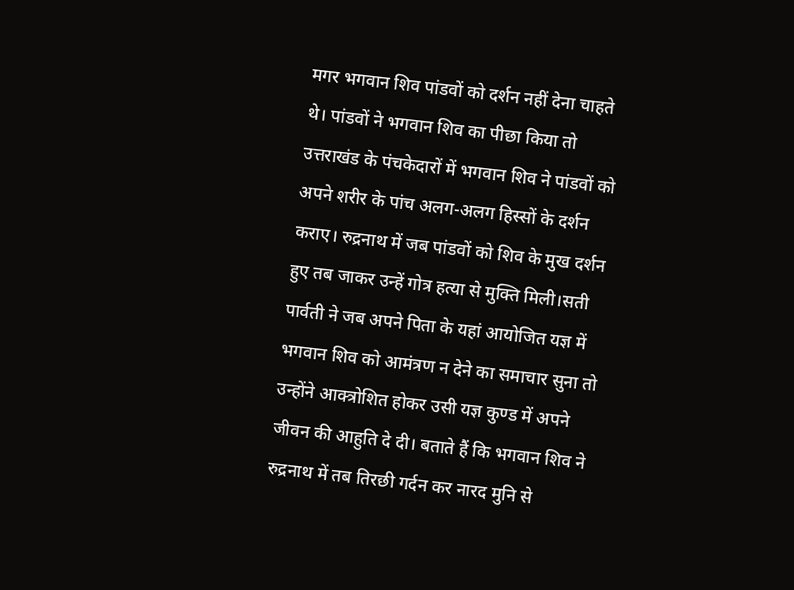मगर भगवान शिव पांडवों को दर्शन नहीं देना चाहते थे। पांडवों ने भगवान शिव का पीछा किया तो उत्तराखंड के पंचकेदारों में भगवान शिव ने पांडवों को अपने शरीर के पांच अलग-अलग हिस्सों के दर्शन कराए। रुद्रनाथ में जब पांडवों को शिव के मुख दर्शन हुए तब जाकर उन्हें गोत्र हत्या से मुक्ति मिली।सती पार्वती ने जब अपने पिता के यहां आयोजित यज्ञ में भगवान शिव को आमंत्रण न देने का समाचार सुना तो उन्होंने आक्त्रोशित होकर उसी यज्ञ कुण्ड में अपने जीवन की आहुति दे दी। बताते हैं कि भगवान शिव ने रुद्रनाथ में तब तिरछी गर्दन कर नारद मुनि से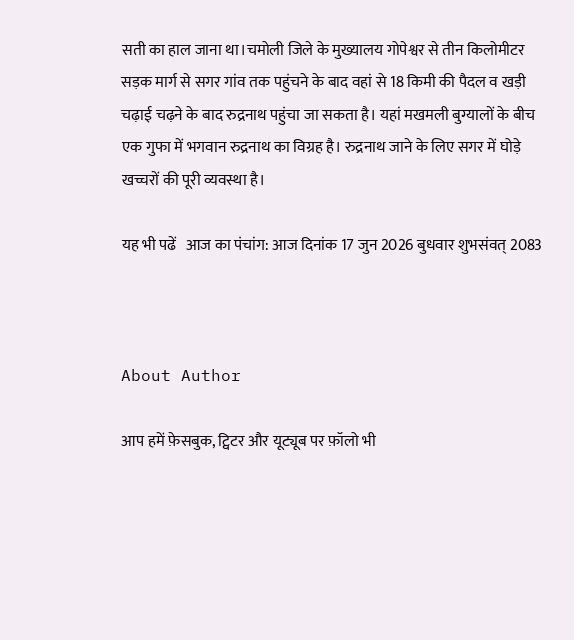सती का हाल जाना था।चमोली जिले के मुख्यालय गोपेश्वर से तीन किलोमीटर सड़क मार्ग से सगर गांव तक पहुंचने के बाद वहां से 18 किमी की पैदल व खड़ी चढ़ाई चढ़ने के बाद रुद्रनाथ पहुंचा जा सकता है। यहां मखमली बुग्यालों के बीच एक गुफा में भगवान रुद्रनाथ का विग्रह है। रुद्रनाथ जाने के लिए सगर में घोड़े खच्चरों की पूरी व्यवस्था है।

यह भी पढें   आज का पंचांग: आज दिनांक 17 जुन 2026 बुधवार शुभसंवत् 2083



About Author

आप हमें फ़ेसबुक, ट्विटर और यूट्यूब पर फ़ॉलो भी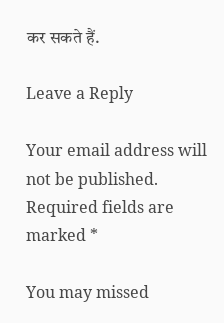कर सकते हैं.

Leave a Reply

Your email address will not be published. Required fields are marked *

You may missed